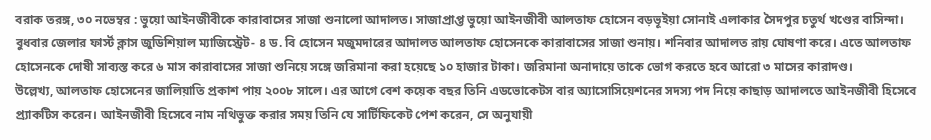বরাক তরঙ্গ, ৩০ নভেম্বর : ভুয়ো আইনজীবীকে কারাবাসের সাজা শুনালো আদালত। সাজাপ্রাপ্ত ভুয়ো আইনজীবী আলতাফ হোসেন বড়ভূইয়া সোনাই এলাকার সৈদপুর চতুর্থ খণ্ডের বাসিন্দা। বুধবার জেলার ফার্স্ট ক্লাস জুডিশিয়াল ম্যাজিস্ট্রেট- ৪ ড. বি হোসেন মজুমদারের আদালত আলতাফ হোসেনকে কারাবাসের সাজা শুনায়। শনিবার আদালত রায় ঘোষণা করে। এতে আলতাফ হোসেনকে দোষী সাব্যস্ত করে ৬ মাস কারাবাসের সাজা শুনিয়ে সঙ্গে জরিমানা করা হয়েছে ১০ হাজার টাকা। জরিমানা অনাদায়ে তাকে ভোগ করতে হবে আরো ৩ মাসের কারাদণ্ড।
উল্লেখ্য, আলতাফ হোসেনের জালিয়াতি প্রকাশ পায় ২০০৮ সালে। এর আগে বেশ কয়েক বছর তিনি এডভোকেটস বার অ্যাসোসিয়েশনের সদস্য পদ নিয়ে কাছাড় আদালতে আইনজীবী হিসেবে প্র্যাকটিস করেন। আইনজীবী হিসেবে নাম নথিভুক্ত করার সময় তিনি যে সার্টিফিকেট পেশ করেন, সে অনুযায়ী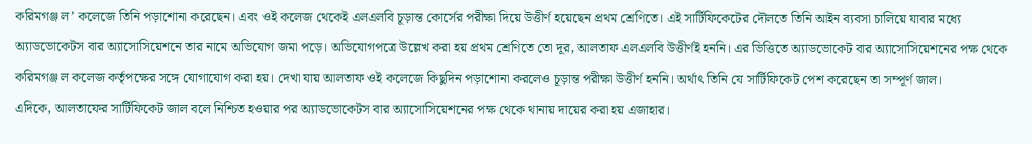করিমগঞ্জ ল’ কলেজে তিনি পড়াশোনা করেছেন। এবং ওই কলেজ থেকেই এলএলবি চূড়ান্ত কোর্সের পরীক্ষা দিয়ে উত্তীর্ণ হয়েছেন প্রথম শ্রেণিতে। এই সার্টিফিকেটের দৌলতে তিনি আইন ব্যবসা চালিয়ে যাবার মধ্যে অ্যাডভোকেটস বার অ্যাসোসিয়েশনে তার নামে অভিযোগ জমা পড়ে। অভিযোগপত্রে উল্লেখ করা হয় প্রথম শ্রেণিতে তো দূর, আলতাফ এলএলবি উত্তীর্ণই হননি। এর ভিত্তিতে অ্যাডভোকেট বার অ্যাসোসিয়েশনের পক্ষ থেকে করিমগঞ্জ ল কলেজ কর্তৃপক্ষের সঙ্গে যোগাযোগ করা হয়। দেখা যায় আলতাফ ওই কলেজে কিছুদিন পড়াশোনা করলেও চূড়ান্ত পরীক্ষা উত্তীর্ণ হননি। অর্থাৎ তিনি যে সার্টিফিকেট পেশ করেছেন তা সম্পূর্ণ জাল।
এদিকে, আলতাফের সার্টিফিকেট জাল বলে নিশ্চিত হওয়ার পর অ্যাডভোকেটস বার অ্যাসোসিয়েশনের পক্ষ থেকে থানায় দায়ের করা হয় এজাহার।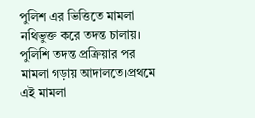পুলিশ এর ভিত্তিতে মামলা নথিভুক্ত করে তদন্ত চালায়। পুলিশি তদন্ত প্রক্রিয়ার পর মামলা গড়ায় আদালতে।প্রথমে এই মামলা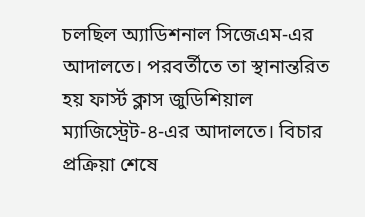চলছিল অ্যাডিশনাল সিজেএম-এর আদালতে। পরবর্তীতে তা স্থানান্তরিত হয় ফার্স্ট ক্লাস জুডিশিয়াল ম্যাজিস্ট্রেট-৪-এর আদালতে। বিচার প্রক্রিয়া শেষে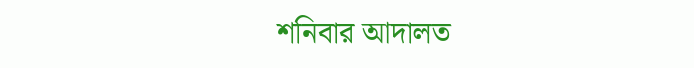শনিবার আদালত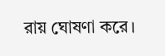রায় ঘোষণা করে।